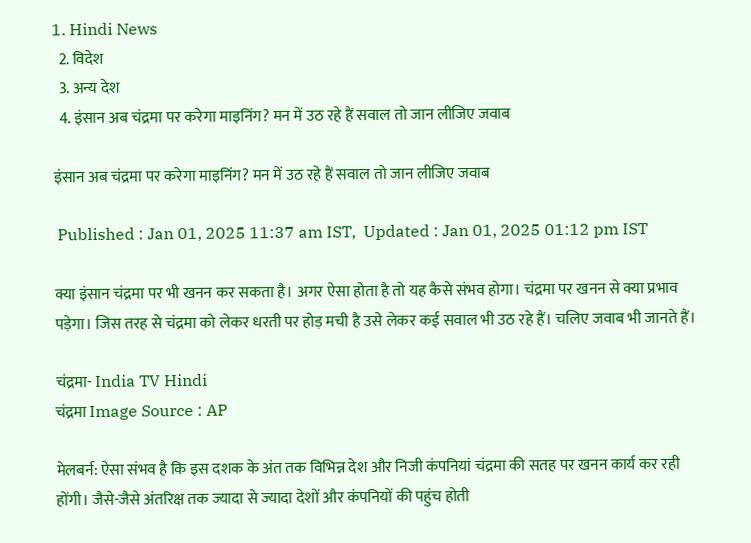1. Hindi News
  2. विदेश
  3. अन्य देश
  4. इंसान अब चंद्रमा पर करेगा माइनिंग? मन में उठ रहे हैं सवाल तो जान लीजिए जवाब

इंसान अब चंद्रमा पर करेगा माइनिंग? मन में उठ रहे हैं सवाल तो जान लीजिए जवाब

 Published : Jan 01, 2025 11:37 am IST,  Updated : Jan 01, 2025 01:12 pm IST

क्या इंसान चंद्रमा पर भी खनन कर सकता है। अगर ऐसा होता है तो यह कैसे संभव होगा। चंद्रमा पर खनन से क्या प्रभाव पड़ेगा। जिस तरह से चंद्रमा को लेकर धरती पर होड़ मची है उसे लेकर कई सवाल भी उठ रहे हैं। चलिए जवाब भी जानते हैं।

चंद्रमा- India TV Hindi
चंद्रमा Image Source : AP

मेलबर्न: ऐसा संभव है कि इस दशक के अंत तक विभिन्न देश और निजी कंपनियां चंद्रमा की सतह पर खनन कार्य कर रही होंगी। जैसे-जैसे अंतरिक्ष तक ज्यादा से ज्यादा देशों और कंपनियों की पहुंच होती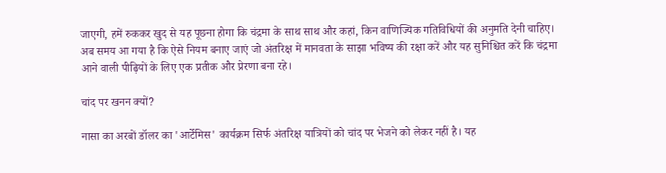जाएगी, हमें रुककर खुद से यह पूछना होगा कि चंद्रमा के साथ साथ और कहां, किन वाणिज्यिक गतिविधियों की अनुमति देनी चाहिए। अब समय आ गया है कि ऐसे नियम बनाए जाएं जो अंतरिक्ष में मानवता के साझा भविष्य की रक्षा करें और यह सुनिश्चित करें कि चंद्रमा आने वाली पीढ़ियों के लिए एक प्रतीक और प्रेरणा बना रहे।

चांद पर खनन क्यों?

नासा का अरबों डॉलर का 'आर्टेमिस' कार्यक्रम सिर्फ अंतरिक्ष यात्रियों को चांद पर भेजने को लेकर नहीं है। यह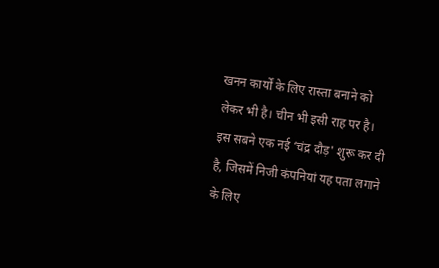खनन कार्यों के लिए रास्ता बनाने को लेकर भी है। चीन भी इसी राह पर है। इस सबने एक नई ‘चंद्र दौड़' शुरू कर दी है, जिसमें निजी कंपनियां यह पता लगाने के लिए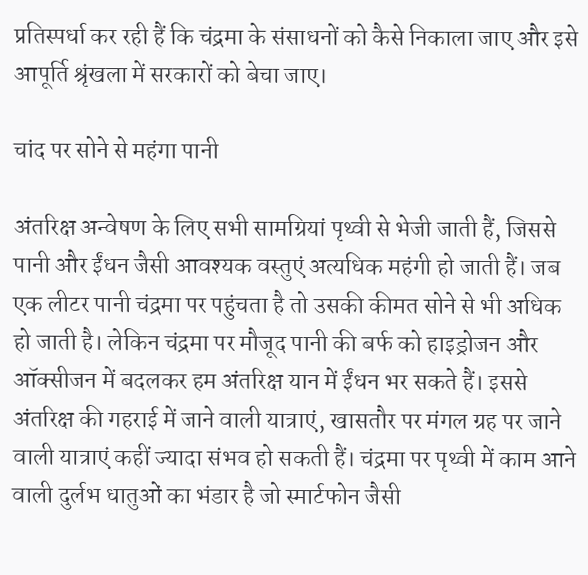प्रतिस्पर्धा कर रही हैं कि चंद्रमा के संसाधनों को कैसे निकाला जाए और इसे आपूर्ति श्रृंखला में सरकारों को बेचा जाए।

चांद पर सोने से महंगा पानी

अंतरिक्ष अन्वेषण के लिए सभी सामग्रियां पृथ्वी से भेजी जाती हैं, जिससे पानी और ईंधन जैसी आवश्यक वस्तुएं अत्यधिक महंगी हो जाती हैं। जब एक लीटर पानी चंद्रमा पर पहुंचता है तो उसकी कीमत सोने से भी अधिक हो जाती है। लेकिन चंद्रमा पर मौजूद पानी की बर्फ को हाइड्रोजन और ऑक्सीजन में बदलकर हम अंतरिक्ष यान में ईंधन भर सकते हैं। इससे अंतरिक्ष की गहराई में जाने वाली यात्राएं, खासतौर पर मंगल ग्रह पर जाने वाली यात्राएं कहीं ज्यादा संभव हो सकती हैं। चंद्रमा पर पृथ्वी में काम आने वाली दुर्लभ धातुओं का भंडार है जो स्मार्टफोन जैसी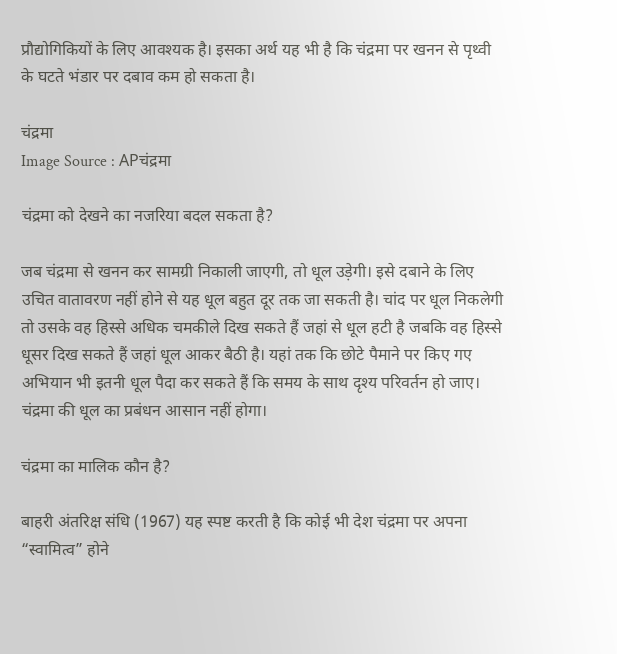प्रौद्योगिकियों के लिए आवश्यक है। इसका अर्थ यह भी है कि चंद्रमा पर खनन से पृथ्वी के घटते भंडार पर दबाव कम हो सकता है।

चंद्रमा
Image Source : APचंद्रमा

चंद्रमा को देखने का नजरिया बदल सकता है?

जब चंद्रमा से खनन कर सामग्री निकाली जाएगी, तो धूल उड़ेगी। इसे दबाने के लिए उचित वातावरण नहीं होने से यह धूल बहुत दूर तक जा सकती है। चांद पर धूल निकलेगी तो उसके वह हिस्से अधिक चमकीले दिख सकते हैं जहां से धूल हटी है जबकि वह हिस्से धूसर दिख सकते हैं जहां धूल आकर बैठी है। यहां तक कि छोटे पैमाने पर किए गए अभियान भी इतनी धूल पैदा कर सकते हैं कि समय के साथ दृश्य परिवर्तन हो जाए। चंद्रमा की धूल का प्रबंधन आसान नहीं होगा।

चंद्रमा का मालिक कौन है?

बाहरी अंतरिक्ष संधि (1967) यह स्पष्ट करती है कि कोई भी देश चंद्रमा पर अपना “स्वामित्व” होने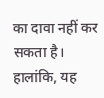का दावा नहीं कर सकता है। हालांकि, यह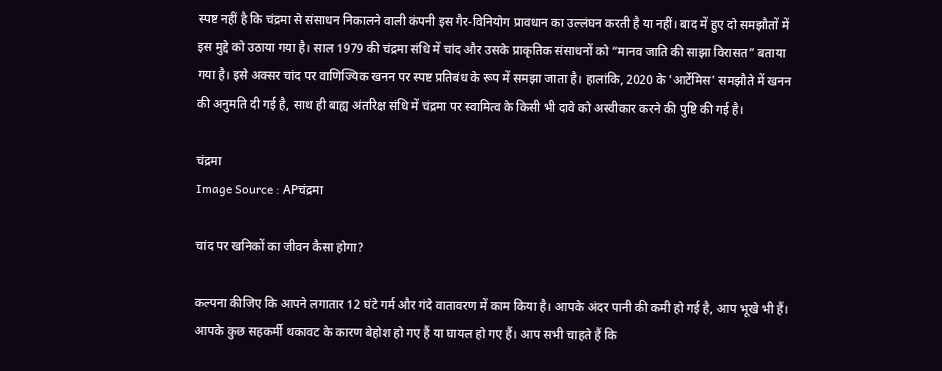स्पष्ट नहीं है कि चंद्रमा से संसाधन निकालने वाली कंपनी इस गैर-विनियोग प्रावधान का उल्लंघन करती है या नहीं। बाद में हुए दो समझौतों में इस मुद्दे को उठाया गया है। साल 1979 की चंद्रमा संधि में चांद और उसके प्राकृतिक संसाधनों को “मानव जाति की साझा विरासत” बताया गया है। इसे अक्सर चांद पर वाणिज्यिक खनन पर स्पष्ट प्रतिबंध के रूप में समझा जाता है। हालांकि, 2020 के 'आर्टेमिस' समझौते में खनन की अनुमति दी गई है, साथ ही बाह्य अंतरिक्ष संधि में चंद्रमा पर स्वामित्व के किसी भी दावे को अस्वीकार करने की पुष्टि की गई है।

चंद्रमा
Image Source : APचंद्रमा

चांद पर खनिकों का जीवन कैसा होगा?

कल्पना कीजिए कि आपने लगातार 12 घंटे गर्म और गंदे वातावरण में काम किया है। आपके अंदर पानी की कमी हो गई है, आप भूखे भी हैं। आपके कुछ सहकर्मी थकावट के कारण बेहोश हो गए हैं या घायल हो गए हैं। आप सभी चाहते हैं कि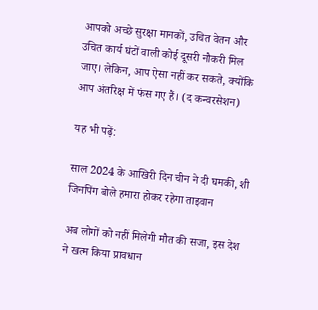आपको अच्छे सुरक्षा मानकों, उचित वेतन और उचित कार्य घंटों वाली कोई दूसरी नौकरी मिल जाए। लेकिन, आप ऐसा नहीं कर सकते, क्योंकि आप अंतरिक्ष में फंस गए हैं। (द कन्वरसेशन)

यह भी पढ़ें:

साल 2024 के आखिरी दिन चीन ने दी घमकी, शी जिनपिंग बोले हमारा होकर रहेगा ताइवान

अब लोगों को नहीं मिलेगी मौत की सजा, इस देश ने खत्म किया प्रावधान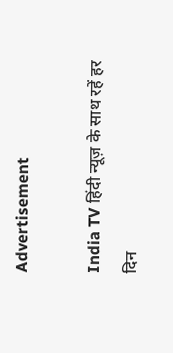Advertisement

India TV हिंदी न्यूज़ के साथ रहें हर दिन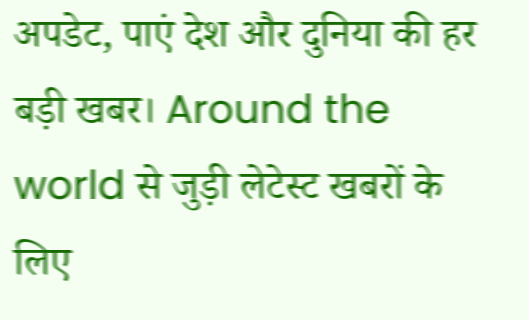अपडेट, पाएं देश और दुनिया की हर बड़ी खबर। Around the world से जुड़ी लेटेस्ट खबरों के लिए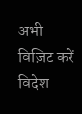अभी विज़िट करें विदेश